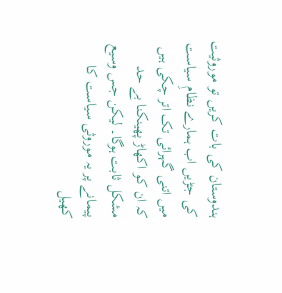ہندوستان کی بات کریں تو موروثیت کی جڑیں اب ہمارے نظامِ سیاست میں اتنی گہرائی تک اتر چکی ہیں کہ ان کو اکھاڑ پھینکنا بے حد مشکل ثابت ہوگا۔ لیکن جس وسیع پیمانے پر یہ موروثی سیاست کا کھیل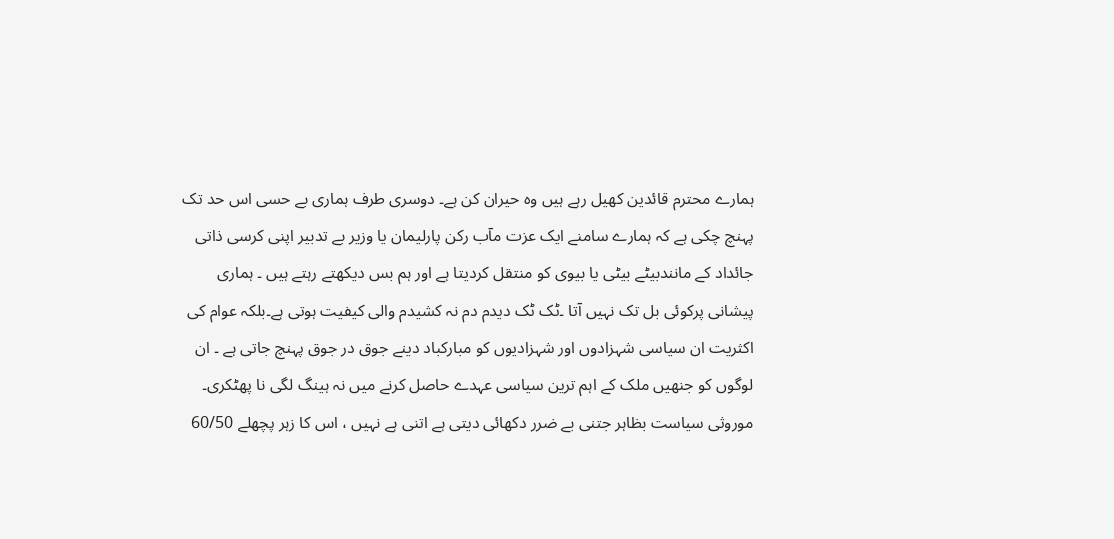ہمارے محترم قائدین کھیل رہے ہیں وہ حیران کن ہے۔ دوسری طرف ہماری بے حسی اس حد تک پہنچ چکی ہے کہ ہمارے سامنے ایک عزت مآب رکن پارلیمان یا وزیر بے تدبیر اپنی کرسی ذاتی جائداد کے مانندبیٹے بیٹی یا بیوی کو منتقل کردیتا ہے اور ہم بس دیکھتے رہتے ہیں ۔ ہماری پیشانی پرکوئی بل تک نہیں آتا ۔ٹک ٹک دیدم دم نہ کشیدم والی کیفیت ہوتی ہے۔بلکہ عوام کی اکثریت ان سیاسی شہزادوں اور شہزادیوں کو مبارکباد دینے جوق در جوق پہنچ جاتی ہے ۔ ان لوگوں کو جنھیں ملک کے اہم ترین سیاسی عہدے حاصل کرنے میں نہ ہینگ لگی نا پھٹکری۔
موروثی سیاست بظاہر جتنی بے ضرر دکھائی دیتی ہے اتنی ہے نہیں ، اس کا زہر پچھلے 60/50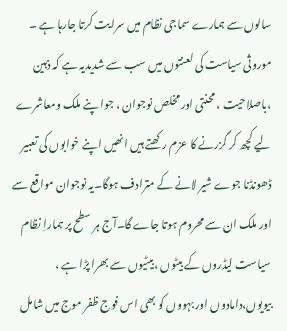سالوں سے ہمارے سماجی نظام میں سرایت کرتا جارہا ہے ۔ موروثی سیاست کی لعنتوں میں سب سے شدیدیہ ہے کہ ذہین ،باصلاحیت ، محنتی اور مخلص نوجوان ، جوا پنے ملک ومعاشرے لیے کچھ کر گزرنے کا عزم رکھتے ہیں انھیں اپنے خوابوں کی تعبیر ڈھونڈنا جوے شیر لانے کے مترادف ہوگا۔یہ نوجوان مواقع سے اور ملک ان سے محروم ہوتا جاے گا۔آج ہر سطح پر ہماراِ نظام سیاست لیڈروں کے بیٹوں ،بیٹیوں سے بھرا پڑا ہے ، بیویوں،دامادوں اور بہووں کو بھی اس فوج ظفر موج میں شامل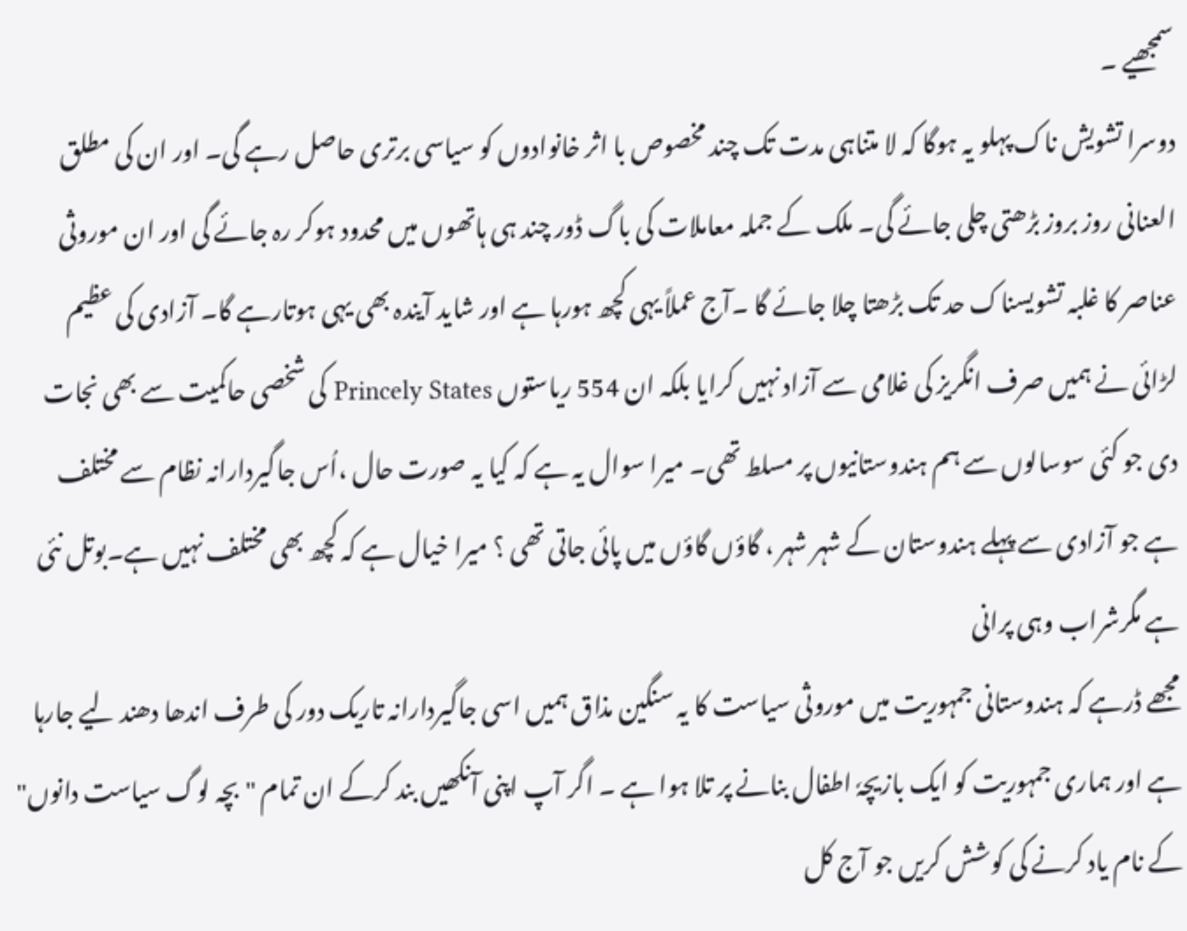سمجھیے ۔
دوسرا تشویش ناک پہلو یہ ہوگا کہ لا متناہی مدت تک چند مخصوص با اثر خانوادوں کو سیاسی برتری حاصل رہے گی۔ اور ان کی مطلق العنانی روز بروز بڑھتی چلی جائے گی۔ ملک کے جملہ معاملات کی باگ ڈور چند ہی ہاتھوں میں محدود ہوکر رہ جائے گی اور ان موروثی عناصر کا غلبہ تشویسناک حد تک بڑھتا چلا جائے گا ۔آج عملاً یہی کچھ ہورہا ہے اور شاید آیندہ بھی یہی ہوتارہے گا۔ آزادی کی عظیم لڑائی نے ہمیں صرف انگریز کی غلامی سے آزاد نہیں کرایا بلکہ ان 554 ریاستوں Princely States کی شخصی حاکمیت سے بھی نجات دی جو کئی سوسالوں سے ہم ہندوستانیوں پر مسلط تھی۔ میرا سوال یہ ہے کہ کیا یہ صورت حال ،اُس جاگیردارانہ نظام سے مختلف ہے جو آزادی سے پہلے ہندوستان کے شہر شہر ، گاؤں گاؤں میں پائی جاتی تھی ؟ میرا خیال ہے کہ کچھ بھی مختلف نہیں ہے۔بوتل نئی ہے مگرشراب وہی پرانی
مجھے ڈرہے کہ ہندوستانی جمہوریت میں موروثی سیاست کا یہ سنگین مذاق ہمیں اسی جاگیردارانہ تاریک دور کی طرف اندھا دھند لیے جارہا ہے اور ہماری جمہوریت کو ایک بازیچہٗ اطفال بنانے پر تلا ہوا ہے ۔ اگر آپ اپنی آنکھیں بند کرکے ان تمام "بچہ لوگ سیاست دانوں" کے نام یاد کرنے کی کوشش کریں جو آج کل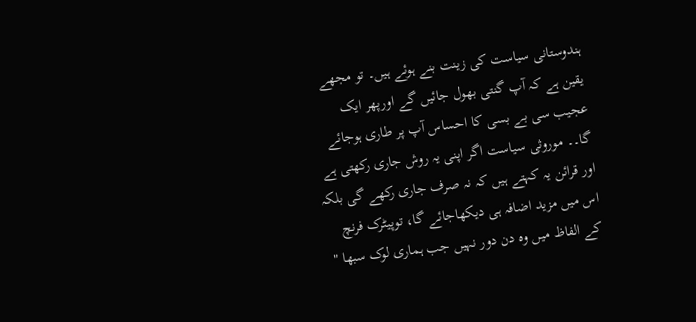ہندوستانی سیاست کی زینت بنے ہوئے ہیں۔ تو مجھے یقین ہے کہ آپ گنتی بھول جائیں گے اورپھر ایک عجیب سی بے بسی کا احساس آپ پر طاری ہوجائے گا۔۔ موروثی سیاست اگر اپنی یہ روش جاری رکھتی ہے اور قرائن یہ کہتے ہیں کہ نہ صرف جاری رکھے گی بلکہ اس میں مزید اضافہ ہی دیکھاجائے گا، توپیٹرک فرنچ کے الفاظ میں وہ دن دور نہیں جب ہماری لوک سبھا "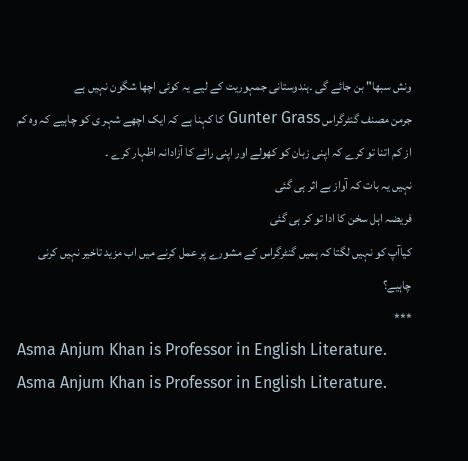ونش سبھا" بن جائے گی ۔ہندوستانی جمہوریت کے لیے یہ کوئی اچھا شگون نہیں ہے
جرمن مصنف گنٹرگراس Gunter Grass کا کہنا ہے کہ ایک اچھے شہر ی کو چاہیے کہ وہ کم از کم اتنا تو کرے کہ اپنی زبان کو کھولے اور اپنی رائے کا آزادانہ اظہار کرے ۔
نہیں یہ بات کہ آواز بے اثر ہی گئی
فریضہ اہل سخن کا ادا تو کر ہی گئی
کیاآپ کو نہیں لگتا کہ ہمیں گنٹرگراس کے مشورے پر عمل کرنے میں اب مزید تاخیر نہیں کرنی چاہیے؟
***
Asma Anjum Khan is Professor in English Literature.
Asma Anjum Khan is Professor in English Literature.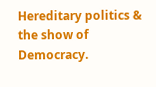Hereditary politics & the show of Democracy.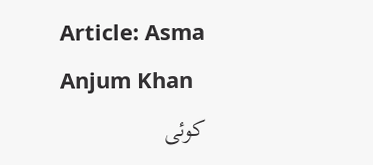Article: Asma Anjum Khan
کوئی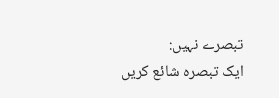تبصرے نہیں:
ایک تبصرہ شائع کریں